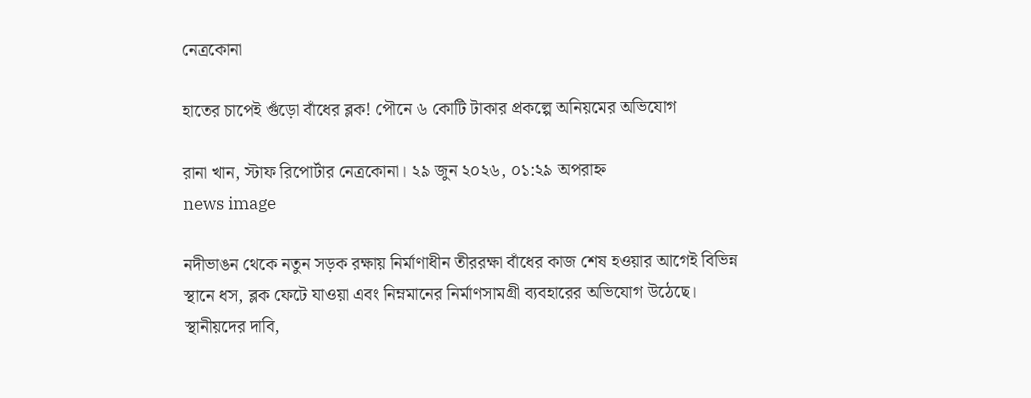নেত্রকোনা

হাতের চাপেই গুঁড়ো বাঁধের ব্লক! পৌনে ৬ কোটি টাকার প্রকল্পে অনিয়মের অভিযোগ

রানা খান, স্টাফ রিপোর্টার নেত্রকোনা। ২৯ জুন ২০২৬, ০১:২৯ অপরাহ্ন
news image

নদীভাঙন থেকে নতুন সড়ক রক্ষায় নির্মাণাধীন তীররক্ষা বাঁধের কাজ শেষ হওয়ার আগেই বিভিন্ন স্থানে ধস, ব্লক ফেটে যাওয়া এবং নিম্নমানের নির্মাণসামগ্রী ব্যবহারের অভিযোগ উঠেছে। স্থানীয়দের দাবি,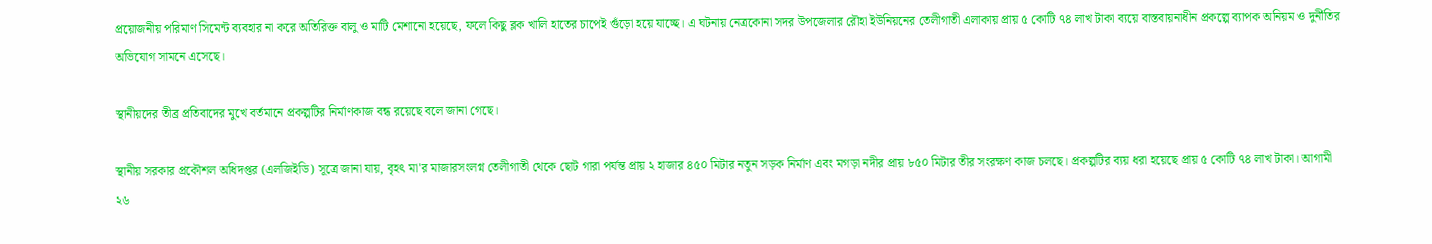প্রয়োজনীয় পরিমাণ সিমেন্ট ব্যবহার না করে অতিরিক্ত বালু ও মাটি মেশানো হয়েছে, ফলে কিছু ব্লক খালি হাতের চাপেই গুঁড়ো হয়ে যাচ্ছে। এ ঘটনায় নেত্রকোনা সদর উপজেলার রৌহা ইউনিয়নের তেলীগাতী এলাকায় প্রায় ৫ কোটি ৭৪ লাখ টাকা ব্যয়ে বাস্তবায়নাধীন প্রকল্পে ব্যাপক অনিয়ম ও দুর্নীতির অভিযোগ সামনে এসেছে।

স্থানীয়দের তীব্র প্রতিবাদের মুখে বর্তমানে প্রকল্পটির নির্মাণকাজ বন্ধ রয়েছে বলে জানা গেছে।

স্থানীয় সরকার প্রকৌশল অধিদপ্তর (এলজিইডি) সূত্রে জানা যায়, বৃহৎ মা'র মাজারসংলগ্ন তেলীগাতী থেকে ছোট গারা পর্যন্ত প্রায় ২ হাজার ৪৫০ মিটার নতুন সড়ক নির্মাণ এবং মগড়া নদীর প্রায় ৮৫০ মিটার তীর সংরক্ষণ কাজ চলছে। প্রকল্পটির ব্যয় ধরা হয়েছে প্রায় ৫ কোটি ৭৪ লাখ টাকা। আগামী ২৬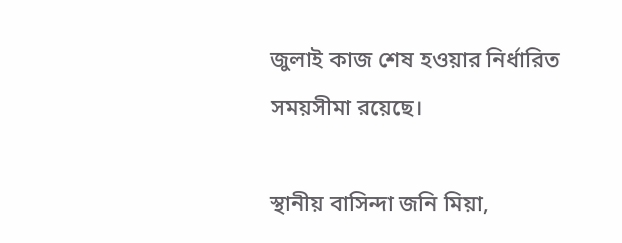জুলাই কাজ শেষ হওয়ার নির্ধারিত সময়সীমা রয়েছে।

স্থানীয় বাসিন্দা জনি মিয়া,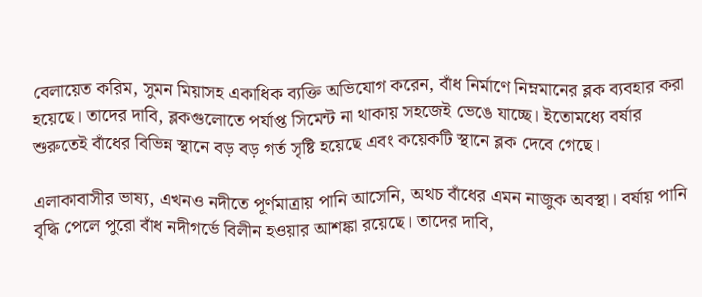বেলায়েত করিম, সুমন মিয়াসহ একাধিক ব্যক্তি অভিযোগ করেন, বাঁধ নির্মাণে নিম্নমানের ব্লক ব্যবহার করা হয়েছে। তাদের দাবি, ব্লকগুলোতে পর্যাপ্ত সিমেন্ট না থাকায় সহজেই ভেঙে যাচ্ছে। ইতোমধ্যে বর্ষার শুরুতেই বাঁধের বিভিন্ন স্থানে বড় বড় গর্ত সৃষ্টি হয়েছে এবং কয়েকটি স্থানে ব্লক দেবে গেছে।

এলাকাবাসীর ভাষ্য, এখনও নদীতে পূর্ণমাত্রায় পানি আসেনি, অথচ বাঁধের এমন নাজুক অবস্থা। বর্ষায় পানি বৃদ্ধি পেলে পুরো বাঁধ নদীগর্ভে বিলীন হওয়ার আশঙ্কা রয়েছে। তাদের দাবি,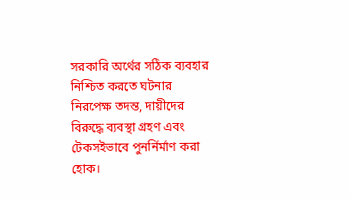সরকারি অর্থের সঠিক ব্যবহার নিশ্চিত করতে ঘটনার নিরপেক্ষ তদন্ত, দায়ীদের বিরুদ্ধে ব্যবস্থা গ্রহণ এবং টেকসইভাবে পুনর্নির্মাণ করা হোক।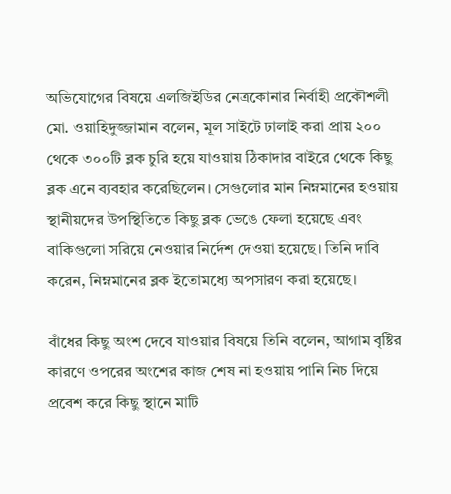অভিযোগের বিষয়ে এলজিইডির নেত্রকোনার নির্বাহী প্রকৌশলী মো. ওয়াহিদুজ্জামান বলেন, মূল সাইটে ঢালাই করা প্রায় ২০০ থেকে ৩০০টি ব্লক চুরি হয়ে যাওয়ায় ঠিকাদার বাইরে থেকে কিছু ব্লক এনে ব্যবহার করেছিলেন। সেগুলোর মান নিম্নমানের হওয়ায় স্থানীয়দের উপস্থিতিতে কিছু ব্লক ভেঙে ফেলা হয়েছে এবং বাকিগুলো সরিয়ে নেওয়ার নির্দেশ দেওয়া হয়েছে। তিনি দাবি করেন, নিম্নমানের ব্লক ইতোমধ্যে অপসারণ করা হয়েছে।

বাঁধের কিছু অংশ দেবে যাওয়ার বিষয়ে তিনি বলেন, আগাম বৃষ্টির কারণে ওপরের অংশের কাজ শেষ না হওয়ায় পানি নিচ দিয়ে প্রবেশ করে কিছু স্থানে মাটি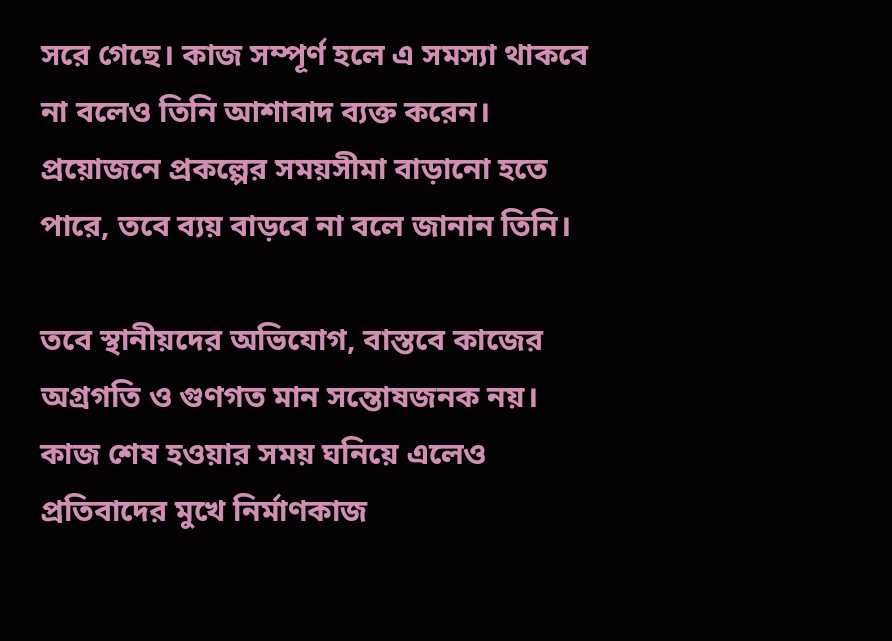সরে গেছে। কাজ সম্পূর্ণ হলে এ সমস্যা থাকবে না বলেও তিনি আশাবাদ ব্যক্ত করেন। প্রয়োজনে প্রকল্পের সময়সীমা বাড়ানো হতে পারে, তবে ব্যয় বাড়বে না বলে জানান তিনি।

তবে স্থানীয়দের অভিযোগ, বাস্তবে কাজের অগ্রগতি ও গুণগত মান সন্তোষজনক নয়। কাজ শেষ হওয়ার সময় ঘনিয়ে এলেও প্রতিবাদের মুখে নির্মাণকাজ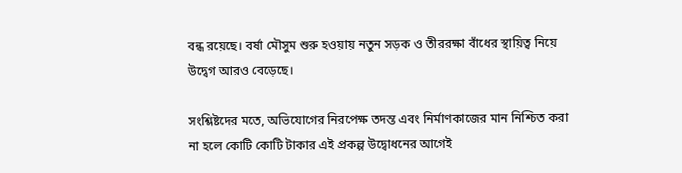বন্ধ রয়েছে। বর্ষা মৌসুম শুরু হওয়ায় নতুন সড়ক ও তীররক্ষা বাঁধের স্থায়িত্ব নিয়ে উদ্বেগ আরও বেড়েছে।

সংশ্লিষ্টদের মতে, অভিযোগের নিরপেক্ষ তদন্ত এবং নির্মাণকাজের মান নিশ্চিত করা না হলে কোটি কোটি টাকার এই প্রকল্প উদ্বোধনের আগেই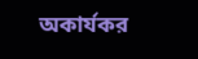অকার্যকর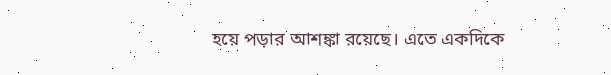হয়ে পড়ার আশঙ্কা রয়েছে। এতে একদিকে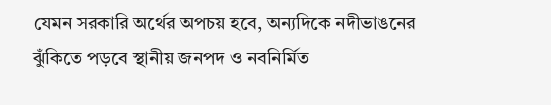যেমন সরকারি অর্থের অপচয় হবে, অন্যদিকে নদীভাঙনের ঝুঁকিতে পড়বে স্থানীয় জনপদ ও নবনির্মিত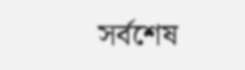সর্বশেষ